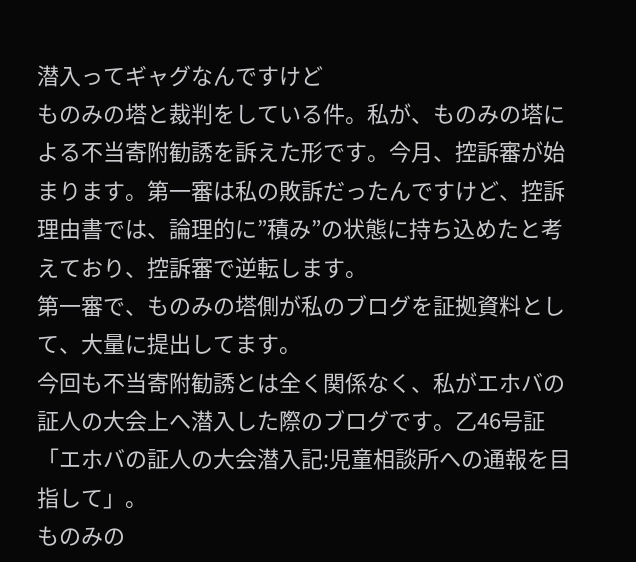潜入ってギャグなんですけど
ものみの塔と裁判をしている件。私が、ものみの塔による不当寄附勧誘を訴えた形です。今月、控訴審が始まります。第一審は私の敗訴だったんですけど、控訴理由書では、論理的に”積み”の状態に持ち込めたと考えており、控訴審で逆転します。
第一審で、ものみの塔側が私のブログを証拠資料として、大量に提出してます。
今回も不当寄附勧誘とは全く関係なく、私がエホバの証人の大会上へ潜入した際のブログです。乙46号証「エホバの証人の大会潜入記:児童相談所への通報を目指して」。
ものみの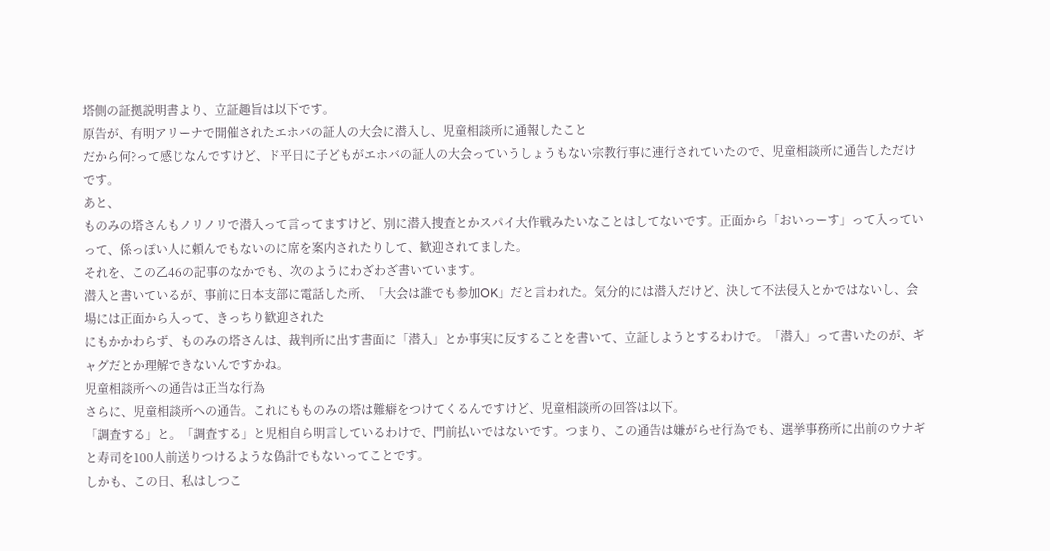塔側の証拠説明書より、立証趣旨は以下です。
原告が、有明アリーナで開催されたエホバの証人の大会に潜入し、児童相談所に通報したこと
だから何?って感じなんですけど、ド平日に子どもがエホバの証人の大会っていうしょうもない宗教行事に連行されていたので、児童相談所に通告しただけです。
あと、
ものみの塔さんもノリノリで潜入って言ってますけど、別に潜入捜査とかスパイ大作戦みたいなことはしてないです。正面から「おいっーす」って入っていって、係っぽい人に頼んでもないのに席を案内されたりして、歓迎されてました。
それを、この乙46の記事のなかでも、次のようにわざわざ書いています。
潜入と書いているが、事前に日本支部に電話した所、「大会は誰でも参加OK」だと言われた。気分的には潜入だけど、決して不法侵入とかではないし、会場には正面から入って、きっちり歓迎された
にもかかわらず、ものみの塔さんは、裁判所に出す書面に「潜入」とか事実に反することを書いて、立証しようとするわけで。「潜入」って書いたのが、ギャグだとか理解できないんですかね。
児童相談所への通告は正当な行為
さらに、児童相談所への通告。これにもものみの塔は難癖をつけてくるんですけど、児童相談所の回答は以下。
「調査する」と。「調査する」と児相自ら明言しているわけで、門前払いではないです。つまり、この通告は嫌がらせ行為でも、選挙事務所に出前のウナギと寿司を100人前送りつけるような偽計でもないってことです。
しかも、この日、私はしつこ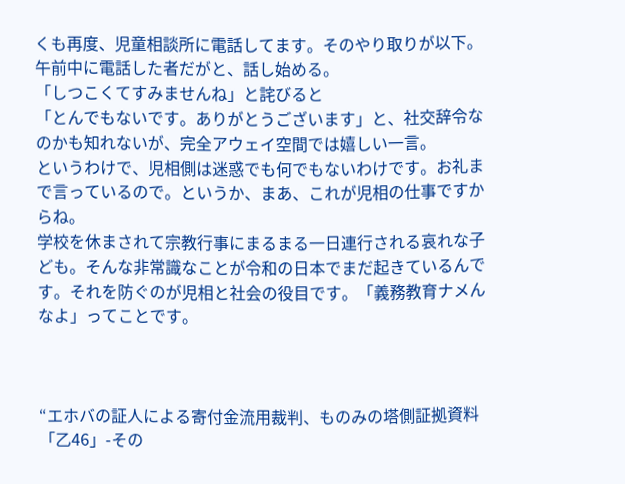くも再度、児童相談所に電話してます。そのやり取りが以下。
午前中に電話した者だがと、話し始める。
「しつこくてすみませんね」と詫びると
「とんでもないです。ありがとうございます」と、社交辞令なのかも知れないが、完全アウェイ空間では嬉しい一言。
というわけで、児相側は迷惑でも何でもないわけです。お礼まで言っているので。というか、まあ、これが児相の仕事ですからね。
学校を休まされて宗教行事にまるまる一日連行される哀れな子ども。そんな非常識なことが令和の日本でまだ起きているんです。それを防ぐのが児相と社会の役目です。「義務教育ナメんなよ」ってことです。



“エホバの証人による寄付金流用裁判、ものみの塔側証拠資料「乙46」-その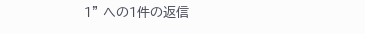1” への1件の返信